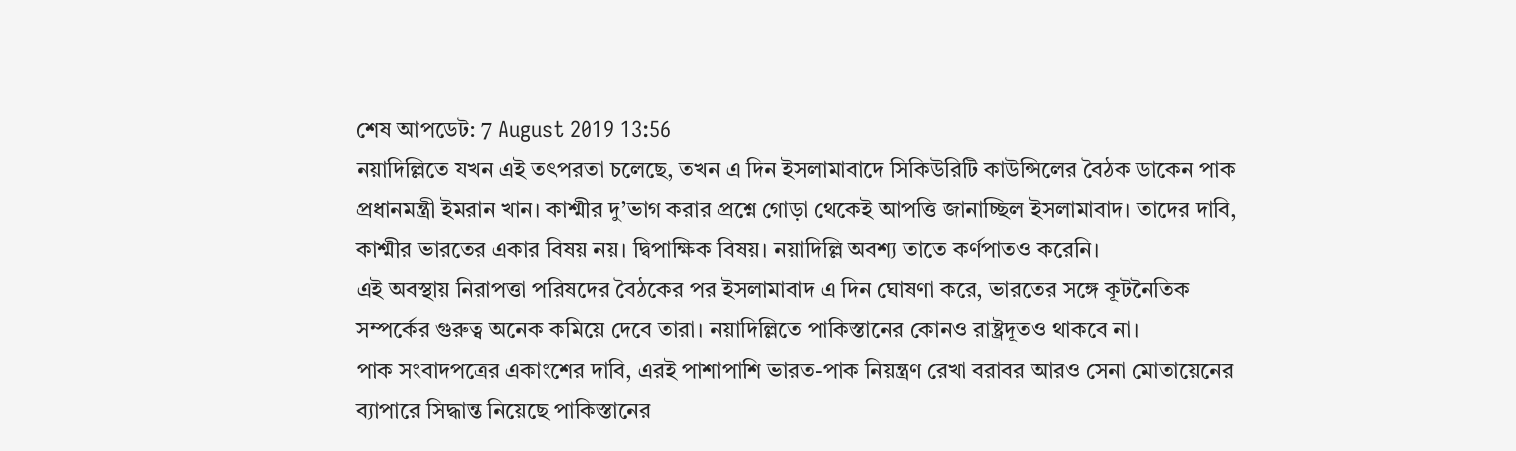শেষ আপডেট: 7 August 2019 13:56
নয়াদিল্লিতে যখন এই তৎপরতা চলেছে, তখন এ দিন ইসলামাবাদে সিকিউরিটি কাউন্সিলের বৈঠক ডাকেন পাক প্রধানমন্ত্রী ইমরান খান। কাশ্মীর দু’ভাগ করার প্রশ্নে গোড়া থেকেই আপত্তি জানাচ্ছিল ইসলামাবাদ। তাদের দাবি, কাশ্মীর ভারতের একার বিষয় নয়। দ্বিপাক্ষিক বিষয়। নয়াদিল্লি অবশ্য তাতে কর্ণপাতও করেনি।
এই অবস্থায় নিরাপত্তা পরিষদের বৈঠকের পর ইসলামাবাদ এ দিন ঘোষণা করে, ভারতের সঙ্গে কূটনৈতিক সম্পর্কের গুরুত্ব অনেক কমিয়ে দেবে তারা। নয়াদিল্লিতে পাকিস্তানের কোনও রাষ্ট্রদূতও থাকবে না।
পাক সংবাদপত্রের একাংশের দাবি, এরই পাশাপাশি ভারত-পাক নিয়ন্ত্রণ রেখা বরাবর আরও সেনা মোতায়েনের ব্যাপারে সিদ্ধান্ত নিয়েছে পাকিস্তানের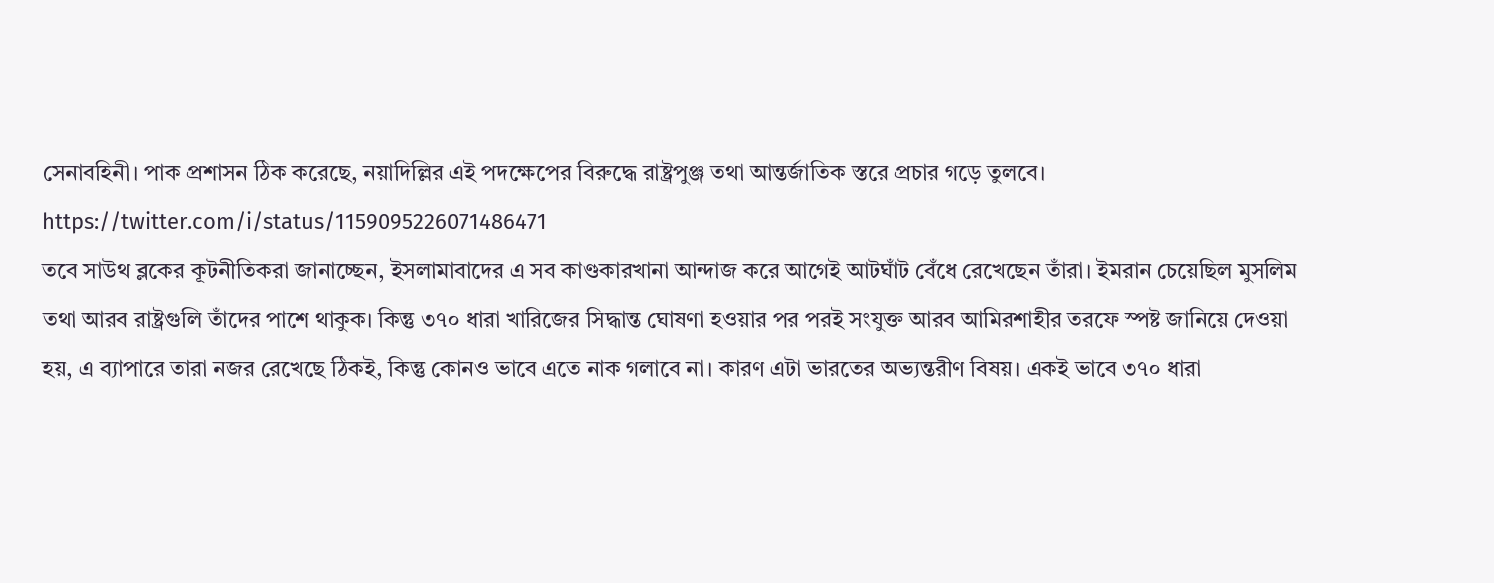সেনাবহিনী। পাক প্রশাসন ঠিক করেছে, নয়াদিল্লির এই পদক্ষেপের বিরুদ্ধে রাষ্ট্রপুঞ্জ তথা আন্তর্জাতিক স্তরে প্রচার গড়ে তুলবে।
https://twitter.com/i/status/1159095226071486471
তবে সাউথ ব্লকের কূটনীতিকরা জানাচ্ছেন, ইসলামাবাদের এ সব কাণ্ডকারখানা আন্দাজ করে আগেই আটঘাঁট বেঁধে রেখেছেন তাঁরা। ইমরান চেয়েছিল মুসলিম তথা আরব রাষ্ট্রগুলি তাঁদের পাশে থাকুক। কিন্তু ৩৭০ ধারা খারিজের সিদ্ধান্ত ঘোষণা হওয়ার পর পরই সংযুক্ত আরব আমিরশাহীর তরফে স্পষ্ট জানিয়ে দেওয়া হয়, এ ব্যাপারে তারা নজর রেখেছে ঠিকই, কিন্তু কোনও ভাবে এতে নাক গলাবে না। কারণ এটা ভারতের অভ্যন্তরীণ বিষয়। একই ভাবে ৩৭০ ধারা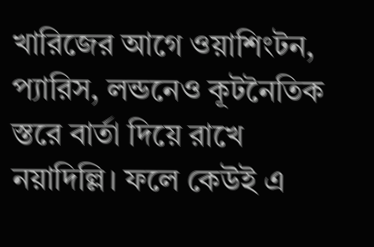খারিজের আগে ওয়াশিংটন, প্যারিস, লন্ডনেও কূটনৈতিক স্তরে বার্তা দিয়ে রাখে নয়াদিল্লি। ফলে কেউই এ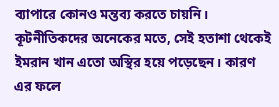ব্যাপারে কোনও মন্তব্য করতে চায়নি।
কূটনীতিকদের অনেকের মতে, সেই হতাশা থেকেই ইমরান খান এতো অস্থির হয়ে পড়েছেন। কারণ এর ফলে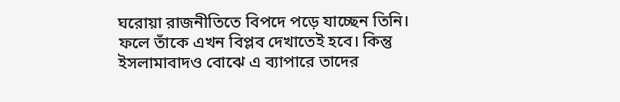ঘরোয়া রাজনীতিতে বিপদে পড়ে যাচ্ছেন তিনি। ফলে তাঁকে এখন বিপ্লব দেখাতেই হবে। কিন্তু ইসলামাবাদও বোঝে এ ব্যাপারে তাদের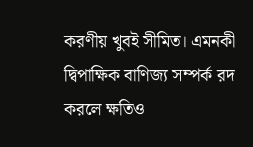করণীয় খুবই সীমিত। এমনকী দ্বিপাক্ষিক বাণিজ্য সম্পর্ক রদ করলে ক্ষতিও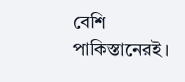বেশি পাকিস্তানেরই।